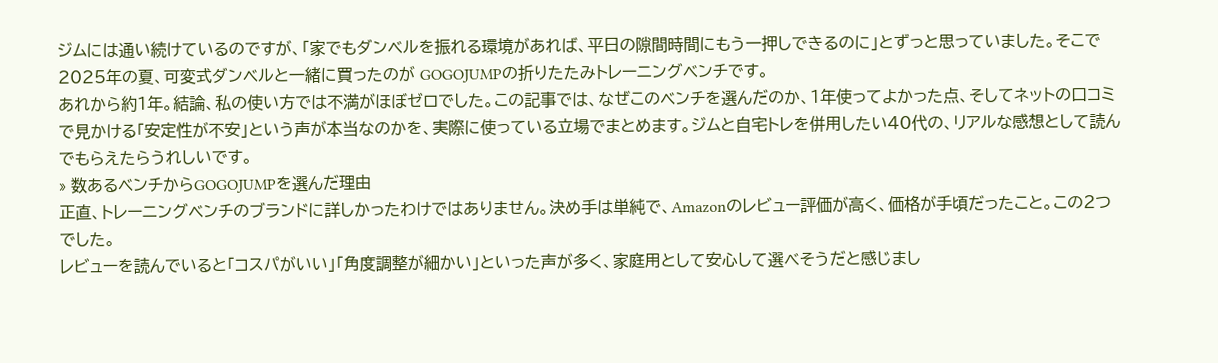ジムには通い続けているのですが、「家でもダンベルを振れる環境があれば、平日の隙間時間にもう一押しできるのに」とずっと思っていました。そこで2025年の夏、可変式ダンベルと一緒に買ったのが GOGOJUMPの折りたたみトレーニングベンチです。
あれから約1年。結論、私の使い方では不満がほぼゼロでした。この記事では、なぜこのベンチを選んだのか、1年使ってよかった点、そしてネットの口コミで見かける「安定性が不安」という声が本当なのかを、実際に使っている立場でまとめます。ジムと自宅トレを併用したい40代の、リアルな感想として読んでもらえたらうれしいです。
» 数あるベンチからGOGOJUMPを選んだ理由
正直、トレーニングベンチのブランドに詳しかったわけではありません。決め手は単純で、Amazonのレビュー評価が高く、価格が手頃だったこと。この2つでした。
レビューを読んでいると「コスパがいい」「角度調整が細かい」といった声が多く、家庭用として安心して選べそうだと感じまし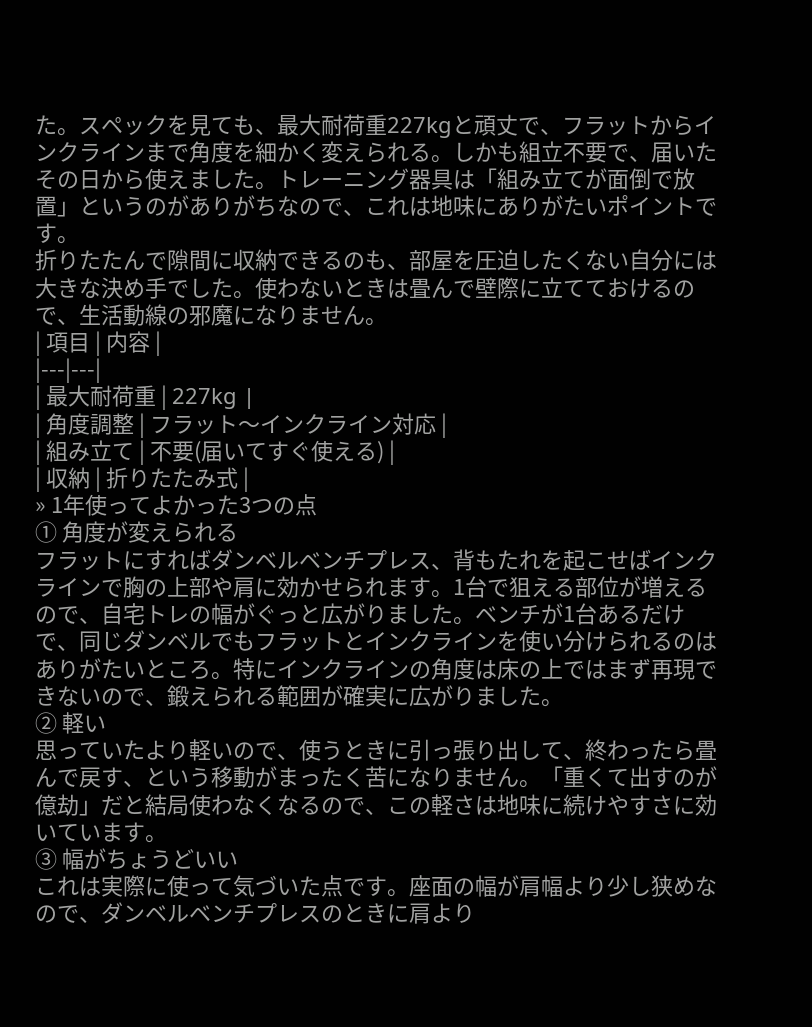た。スペックを見ても、最大耐荷重227kgと頑丈で、フラットからインクラインまで角度を細かく変えられる。しかも組立不要で、届いたその日から使えました。トレーニング器具は「組み立てが面倒で放置」というのがありがちなので、これは地味にありがたいポイントです。
折りたたんで隙間に収納できるのも、部屋を圧迫したくない自分には大きな決め手でした。使わないときは畳んで壁際に立てておけるので、生活動線の邪魔になりません。
| 項目 | 内容 |
|---|---|
| 最大耐荷重 | 227kg |
| 角度調整 | フラット〜インクライン対応 |
| 組み立て | 不要(届いてすぐ使える) |
| 収納 | 折りたたみ式 |
» 1年使ってよかった3つの点
① 角度が変えられる
フラットにすればダンベルベンチプレス、背もたれを起こせばインクラインで胸の上部や肩に効かせられます。1台で狙える部位が増えるので、自宅トレの幅がぐっと広がりました。ベンチが1台あるだけで、同じダンベルでもフラットとインクラインを使い分けられるのはありがたいところ。特にインクラインの角度は床の上ではまず再現できないので、鍛えられる範囲が確実に広がりました。
② 軽い
思っていたより軽いので、使うときに引っ張り出して、終わったら畳んで戻す、という移動がまったく苦になりません。「重くて出すのが億劫」だと結局使わなくなるので、この軽さは地味に続けやすさに効いています。
③ 幅がちょうどいい
これは実際に使って気づいた点です。座面の幅が肩幅より少し狭めなので、ダンベルベンチプレスのときに肩より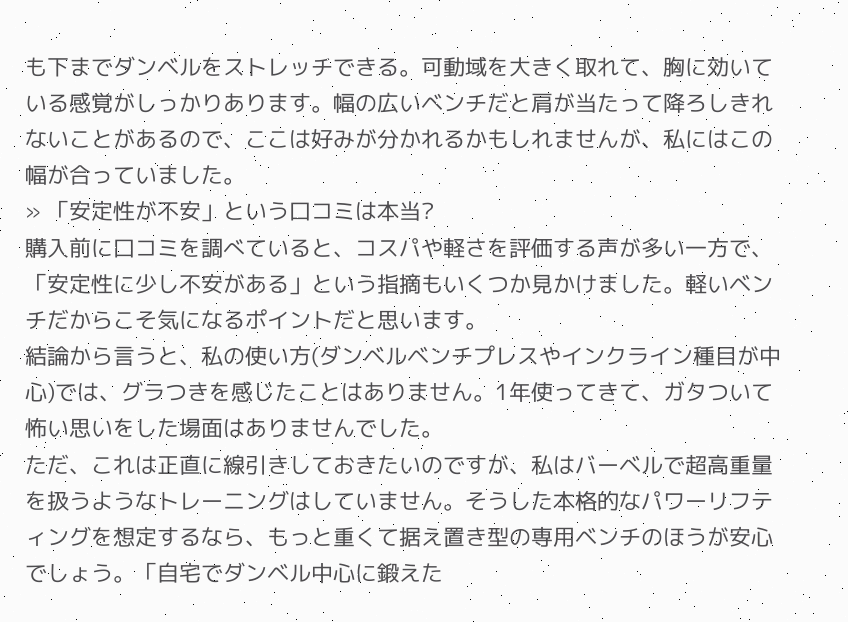も下までダンベルをストレッチできる。可動域を大きく取れて、胸に効いている感覚がしっかりあります。幅の広いベンチだと肩が当たって降ろしきれないことがあるので、ここは好みが分かれるかもしれませんが、私にはこの幅が合っていました。
» 「安定性が不安」という口コミは本当?
購入前に口コミを調べていると、コスパや軽さを評価する声が多い一方で、「安定性に少し不安がある」という指摘もいくつか見かけました。軽いベンチだからこそ気になるポイントだと思います。
結論から言うと、私の使い方(ダンベルベンチプレスやインクライン種目が中心)では、グラつきを感じたことはありません。1年使ってきて、ガタついて怖い思いをした場面はありませんでした。
ただ、これは正直に線引きしておきたいのですが、私はバーベルで超高重量を扱うようなトレーニングはしていません。そうした本格的なパワーリフティングを想定するなら、もっと重くて据え置き型の専用ベンチのほうが安心でしょう。「自宅でダンベル中心に鍛えた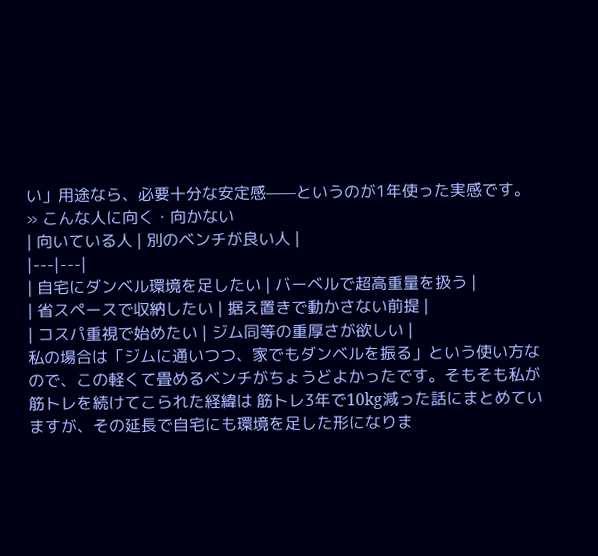い」用途なら、必要十分な安定感——というのが1年使った実感です。
» こんな人に向く・向かない
| 向いている人 | 別のベンチが良い人 |
|---|---|
| 自宅にダンベル環境を足したい | バーベルで超高重量を扱う |
| 省スペースで収納したい | 据え置きで動かさない前提 |
| コスパ重視で始めたい | ジム同等の重厚さが欲しい |
私の場合は「ジムに通いつつ、家でもダンベルを振る」という使い方なので、この軽くて畳めるベンチがちょうどよかったです。そもそも私が筋トレを続けてこられた経緯は 筋トレ3年で10kg減った話にまとめていますが、その延長で自宅にも環境を足した形になりま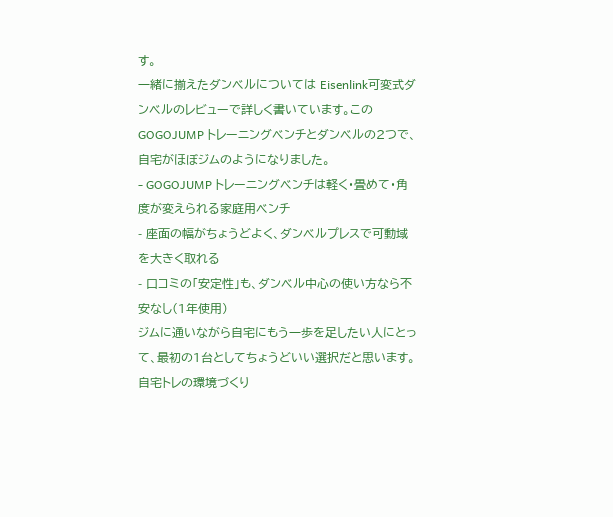す。
一緒に揃えたダンベルについては Eisenlink可変式ダンベルのレビューで詳しく書いています。このGOGOJUMP トレーニングベンチとダンベルの2つで、自宅がほぼジムのようになりました。
- GOGOJUMP トレーニングベンチは軽く・畳めて・角度が変えられる家庭用ベンチ
- 座面の幅がちょうどよく、ダンベルプレスで可動域を大きく取れる
- 口コミの「安定性」も、ダンベル中心の使い方なら不安なし(1年使用)
ジムに通いながら自宅にもう一歩を足したい人にとって、最初の1台としてちょうどいい選択だと思います。
自宅トレの環境づくり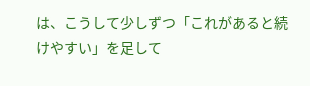は、こうして少しずつ「これがあると続けやすい」を足して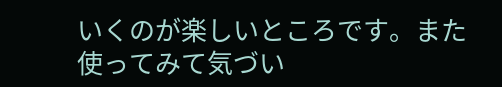いくのが楽しいところです。また使ってみて気づい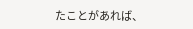たことがあれば、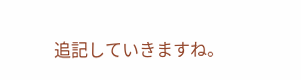追記していきますね。